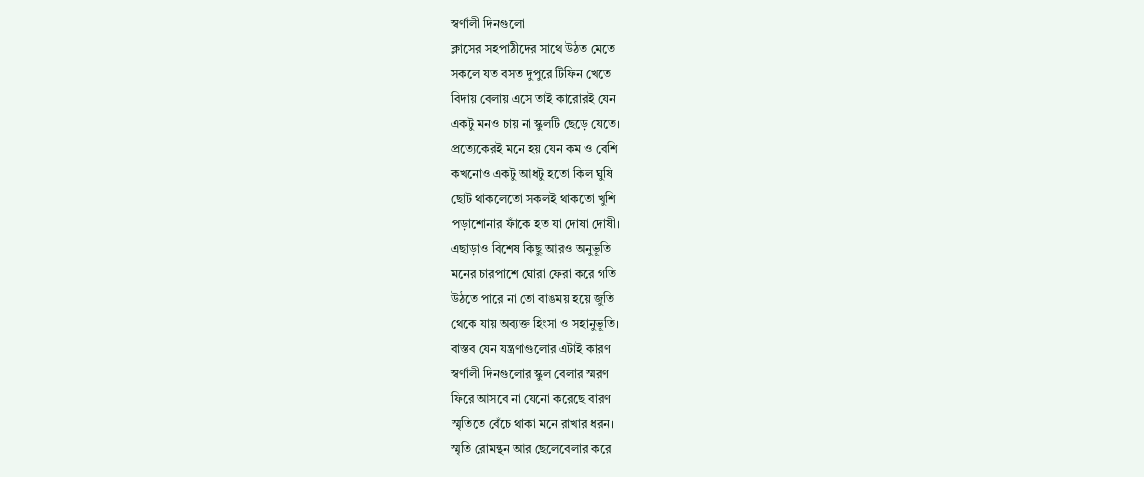স্বর্ণালী দিনগুলো
ক্লাসের সহপাঠীদের সাথে উঠত মেতে
সকলে যত বসত দুপুরে টিফিন খেতে
বিদায় বেলায় এসে তাই কারোরই যেন
একটু মনও চায় না স্কুলটি ছেড়ে যেতে।
প্রত্যেকেরই মনে হয় যেন কম ও বেশি
কখনোও একটু আধটু হতো কিল ঘুষি
ছোট থাকলেতো সকলই থাকতো খুশি
পড়াশোনার ফাঁকে হত যা দোষা দোষী।
এছাড়াও বিশেষ কিছু আরও অনুভূতি
মনের চারপাশে ঘোরা ফেরা করে গতি
উঠতে পারে না তো বাঙময় হয়ে জুতি
থেকে যায় অব্যক্ত হিংসা ও সহানুভূতি।
বাস্তব যেন যন্ত্রণাগুলোর এটাই কারণ
স্বর্ণালী দিনগুলোর স্কুল বেলার স্মরণ
ফিরে আসবে না যেনো করেছে বারণ
স্মৃতিতে বেঁচে থাকা মনে রাখার ধরন।
স্মৃতি রোমন্থন আর ছেলেবেলার করে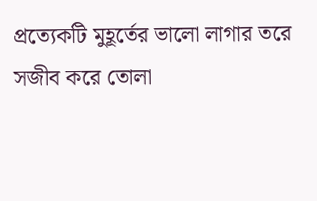প্রত্যেকটি মুহূর্তের ভালো লাগার তরে
সজীব করে তোলা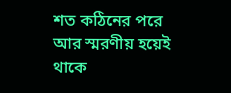শত কঠিনের পরে
আর স্মরণীয় হয়েই থাকে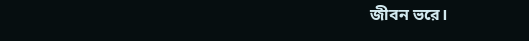জীবন ভরে।